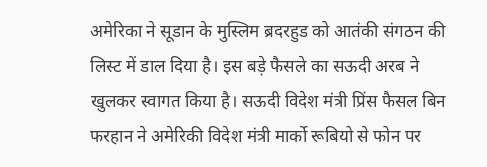अमेरिका ने सूडान के मुस्लिम ब्रदरहुड को आतंकी संगठन की लिस्ट में डाल दिया है। इस बड़े फैसले का सऊदी अरब ने खुलकर स्वागत किया है। सऊदी विदेश मंत्री प्रिंस फैसल बिन फरहान ने अमेरिकी विदेश मंत्री मार्को रूबियो से फोन पर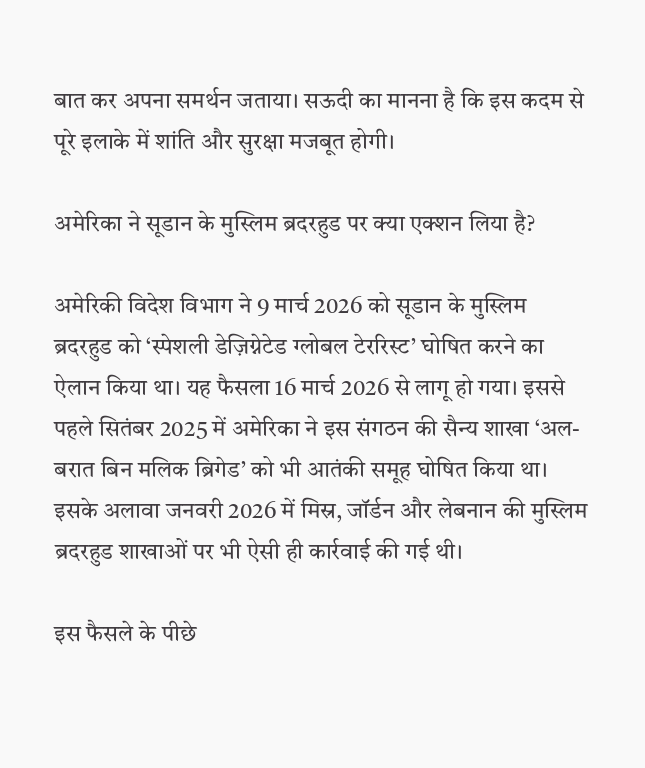बात कर अपना समर्थन जताया। सऊदी का मानना है कि इस कदम से पूरे इलाके में शांति और सुरक्षा मजबूत होगी।

अमेरिका ने सूडान के मुस्लिम ब्रदरहुड पर क्या एक्शन लिया है?

अमेरिकी विदेश विभाग ने 9 मार्च 2026 को सूडान के मुस्लिम ब्रदरहुड को ‘स्पेशली डेज़िग्नेटेड ग्लोबल टेररिस्ट’ घोषित करने का ऐलान किया था। यह फैसला 16 मार्च 2026 से लागू हो गया। इससे पहले सितंबर 2025 में अमेरिका ने इस संगठन की सैन्य शाखा ‘अल-बरात बिन मलिक ब्रिगेड’ को भी आतंकी समूह घोषित किया था। इसके अलावा जनवरी 2026 में मिस्र, जॉर्डन और लेबनान की मुस्लिम ब्रदरहुड शाखाओं पर भी ऐसी ही कार्रवाई की गई थी।

इस फैसले के पीछे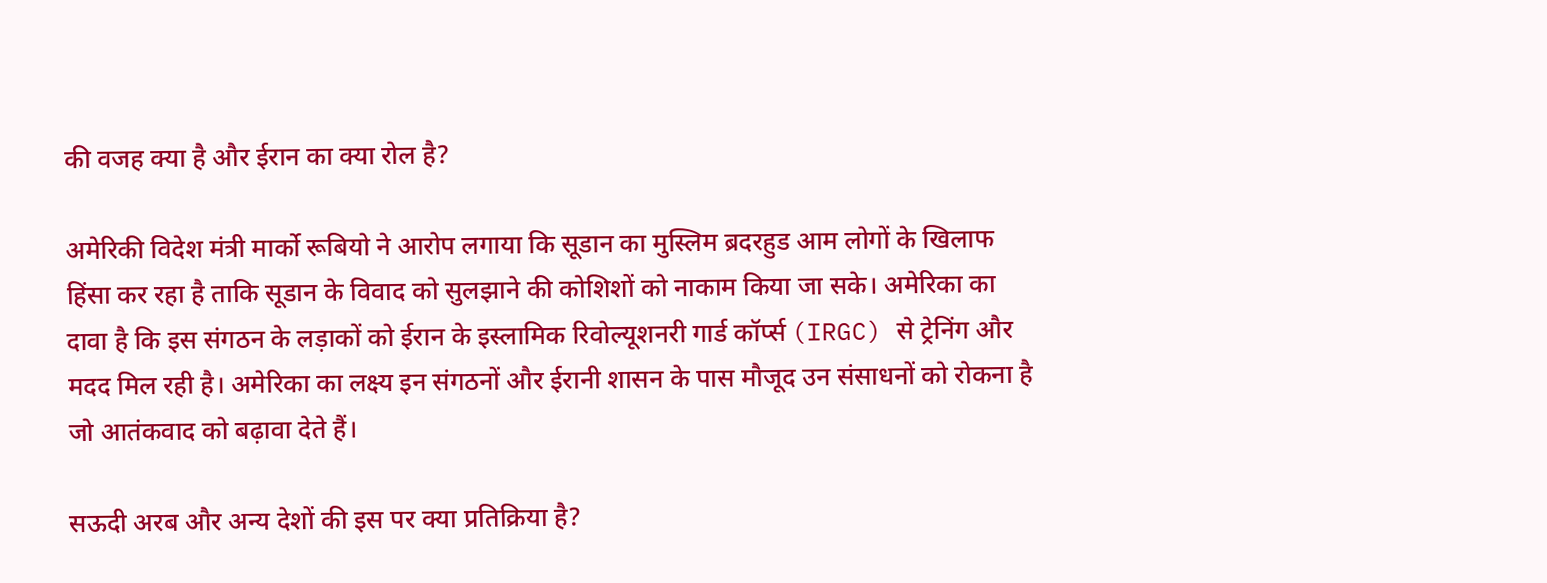की वजह क्या है और ईरान का क्या रोल है?

अमेरिकी विदेश मंत्री मार्को रूबियो ने आरोप लगाया कि सूडान का मुस्लिम ब्रदरहुड आम लोगों के खिलाफ हिंसा कर रहा है ताकि सूडान के विवाद को सुलझाने की कोशिशों को नाकाम किया जा सके। अमेरिका का दावा है कि इस संगठन के लड़ाकों को ईरान के इस्लामिक रिवोल्यूशनरी गार्ड कॉर्प्स (IRGC) से ट्रेनिंग और मदद मिल रही है। अमेरिका का लक्ष्य इन संगठनों और ईरानी शासन के पास मौजूद उन संसाधनों को रोकना है जो आतंकवाद को बढ़ावा देते हैं।

सऊदी अरब और अन्य देशों की इस पर क्या प्रतिक्रिया है?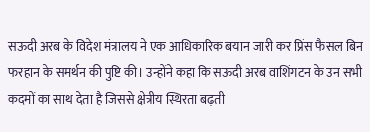सऊदी अरब के विदेश मंत्रालय ने एक आधिकारिक बयान जारी कर प्रिंस फैसल बिन फरहान के समर्थन की पुष्टि की। उन्होंने कहा कि सऊदी अरब वाशिंगटन के उन सभी कदमों का साथ देता है जिससे क्षेत्रीय स्थिरता बढ़ती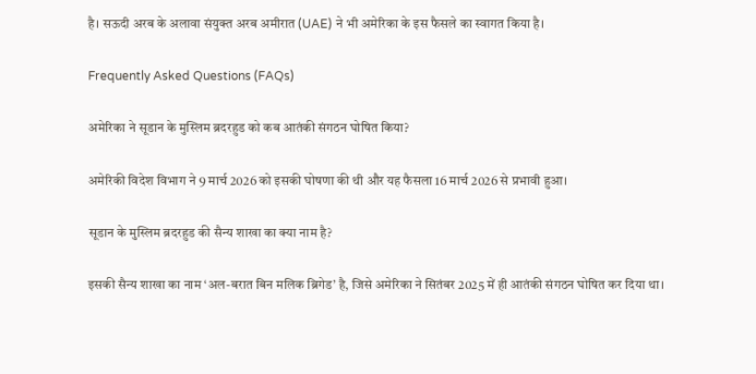है। सऊदी अरब के अलावा संयुक्त अरब अमीरात (UAE) ने भी अमेरिका के इस फैसले का स्वागत किया है।

Frequently Asked Questions (FAQs)

अमेरिका ने सूडान के मुस्लिम ब्रदरहुड को कब आतंकी संगठन घोषित किया?

अमेरिकी विदेश विभाग ने 9 मार्च 2026 को इसकी घोषणा की थी और यह फैसला 16 मार्च 2026 से प्रभावी हुआ।

सूडान के मुस्लिम ब्रदरहुड की सैन्य शाखा का क्या नाम है?

इसकी सैन्य शाखा का नाम ‘अल-बरात बिन मलिक ब्रिगेड’ है, जिसे अमेरिका ने सितंबर 2025 में ही आतंकी संगठन घोषित कर दिया था।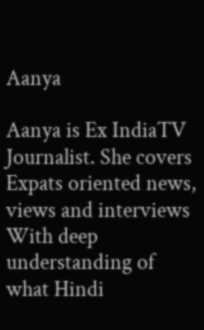Aanya

Aanya is Ex IndiaTV Journalist. She covers Expats oriented news, views and interviews With deep understanding of what Hindi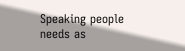Speaking people needs as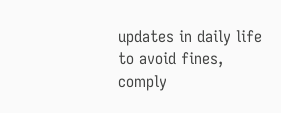updates in daily life to avoid fines, comply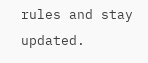rules and stay updated.